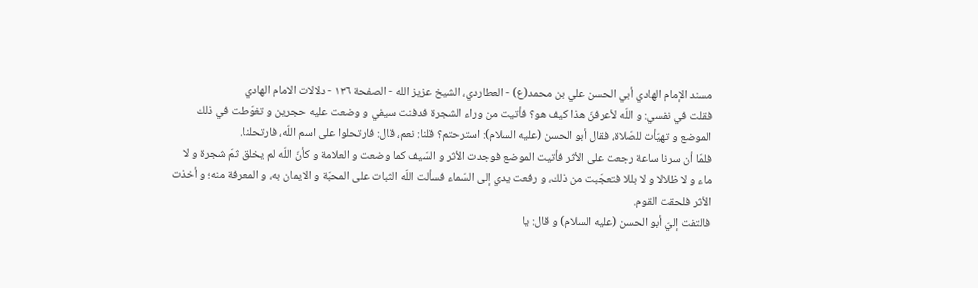مسند الإمام الهادي أبي الحسن علي بن محمد(ع) - العطاردي، الشيخ عزيز الله - الصفحة ١٣٦ - دلالات الامام الهادي
فقلت في نفسي: و اللّه لأعرفنّ هذا كيف هو؟ فأتيت من وراء الشجرة فدفنت سيفي و وضعت عليه حجرين و تغوّطت في ذلك الموضع و تهيّأت للصّلاة، فقال أبو الحسن (عليه السلام): استرحتم؟ قلنا: نعم، قال: فارتحلوا على اسم اللّه، فارتحلنا.
فلمّا أن سرنا ساعة رجعت على الأثر فأتيت الموضع فوجدت الأثر و السّيف كما وضعت و العلامة و كأنّ اللّه لم يخلق ثمّ شجرة و لا ماء و لا ظلالا و لا بللا فتعجّبت من ذلك، و رفعت يدي إلى السّماء فسألت اللّه الثبات على المحبّة و الايمان به، و المعرفة منه؛ و أخذت الأثر فلحقت القوم.
فالتفت إليّ أبو الحسن (عليه السلام) و قال: يا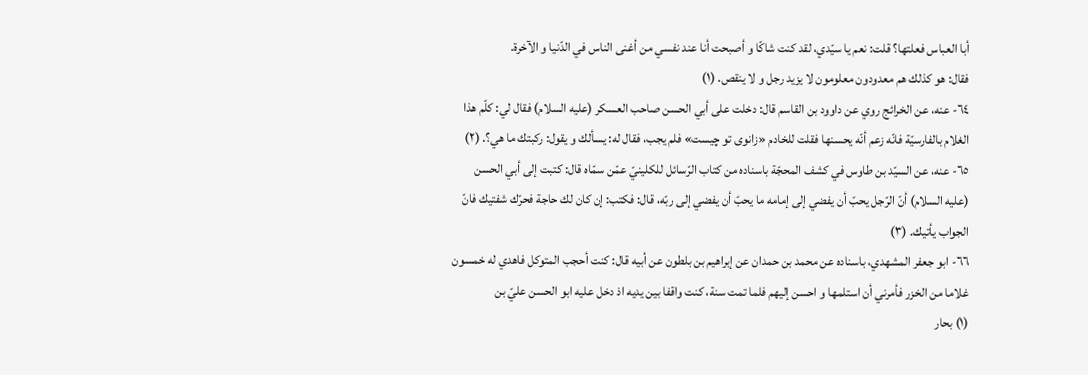أبا العباس فعلتها؟ قلت: نعم يا سيّدي، لقد كنت شاكّا و أصبحت أنا عند نفسي من أغنى الناس في الدّنيا و الآخرة.
فقال: هو كذلك هم معدودون معلومون لا يزيد رجل و لا ينقص. (١)
٦٤- عنه، عن الخرائج روي عن داوود بن القاسم قال: دخلت على أبي الحسن صاحب العسكر (عليه السلام) فقال لي: كلّم هذا الغلام بالفارسيّة فانّه زعم أنّه يحسنها فقلت للخادم «زانوى تو چيست» فلم يجب، فقال له: يسألك و يقول: ركبتك ما هي؟. (٢)
٦٥- عنه، عن السيّد بن طاوس في كشف المحجّة باسناده من كتاب الرّسائل للكلينيّ عمّن سمّاه قال: كتبت إلى أبي الحسن (عليه السلام) أنّ الرّجل يحبّ أن يفضي إلى إمامه ما يحبّ أن يفضي إلى ربّه، قال: فكتب: إن كان لك حاجة فحرّك شفتيك فانّ الجواب يأتيك. (٣)
٦٦- ابو جعفر المشهدي، باسناده عن محمد بن حمدان عن إبراهيم بن بلطون عن أبيه قال: كنت أحجب المتوكل فاهدي له خمسون غلاما من الخزر فأمرني أن استلمها و احسن إليهم فلما تمت سنة، كنت واقفا بين يديه اذ دخل عليه ابو الحسن عليّ بن
(١) بحار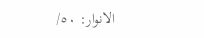الانوار: ٥٠/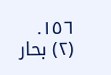١٥٦.
(٢) بحار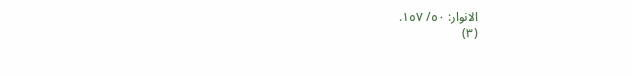الانوار: ٥٠/ ١٥٧.
(٣)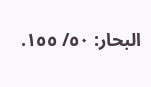البحار: ٥٠/ ١٥٥.